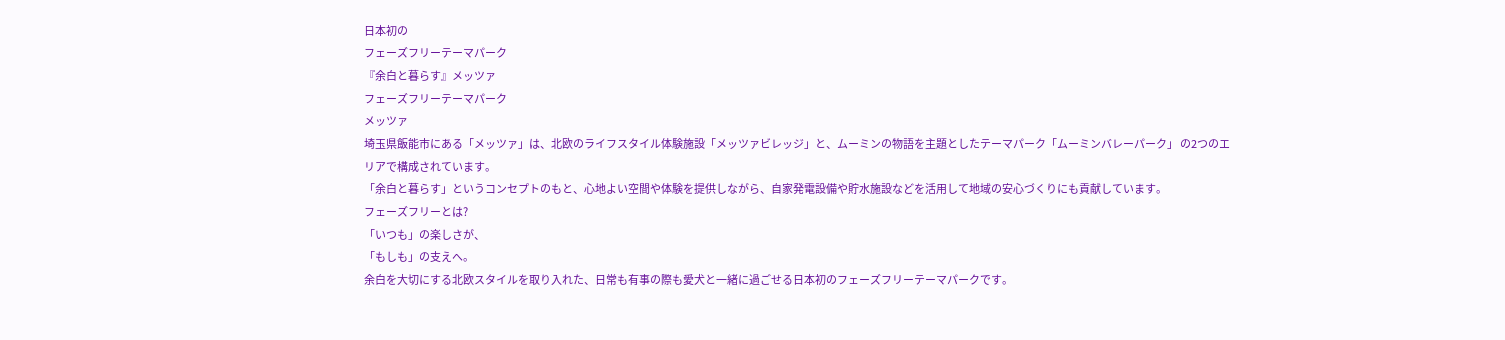日本初の
フェーズフリーテーマパーク
『余白と暮らす』メッツァ
フェーズフリーテーマパーク
メッツァ
埼玉県飯能市にある「メッツァ」は、北欧のライフスタイル体験施設「メッツァビレッジ」と、ムーミンの物語を主題としたテーマパーク「ムーミンバレーパーク」 の2つのエリアで構成されています。
「余白と暮らす」というコンセプトのもと、心地よい空間や体験を提供しながら、自家発電設備や貯水施設などを活用して地域の安心づくりにも貢献しています。
フェーズフリーとは?
「いつも」の楽しさが、
「もしも」の支えへ。
余白を大切にする北欧スタイルを取り入れた、日常も有事の際も愛犬と一緒に過ごせる日本初のフェーズフリーテーマパークです。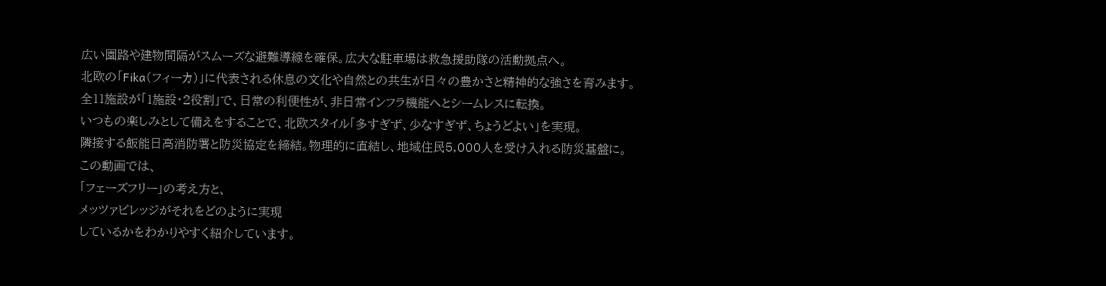広い園路や建物間隔がスムーズな避難導線を確保。広大な駐車場は救急援助隊の活動拠点へ。
北欧の「Fika(フィーカ)」に代表される休息の文化や自然との共生が日々の豊かさと精神的な強さを育みます。
全11施設が「1施設・2役割」で、日常の利便性が、非日常インフラ機能へとシームレスに転換。
いつもの楽しみとして備えをすることで、北欧スタイル「多すぎず、少なすぎず、ちょうどよい」を実現。
隣接する飯能日高消防署と防災協定を締結。物理的に直結し、地域住民5,000人を受け入れる防災基盤に。
この動画では、
「フェーズフリー」の考え方と、
メッツァビレッジがそれをどのように実現
しているかをわかりやすく紹介しています。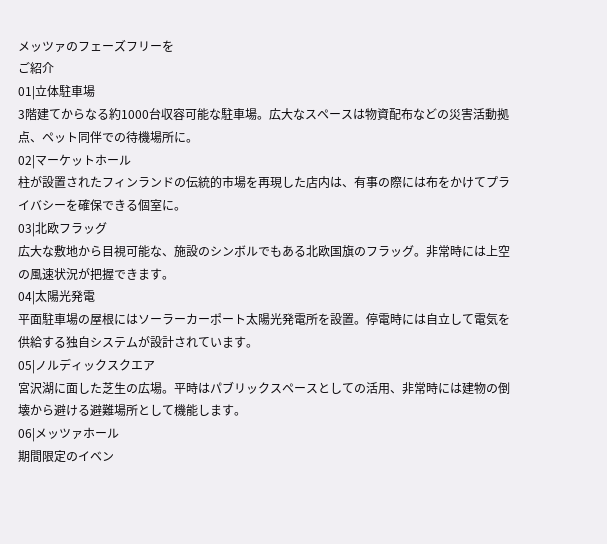メッツァのフェーズフリーを
ご紹介
01|立体駐車場
3階建てからなる約1000台収容可能な駐車場。広大なスペースは物資配布などの災害活動拠点、ペット同伴での待機場所に。
02|マーケットホール
柱が設置されたフィンランドの伝統的市場を再現した店内は、有事の際には布をかけてプライバシーを確保できる個室に。
03|北欧フラッグ
広大な敷地から目視可能な、施設のシンボルでもある北欧国旗のフラッグ。非常時には上空の風速状況が把握できます。
04|太陽光発電
平面駐車場の屋根にはソーラーカーポート太陽光発電所を設置。停電時には自立して電気を供給する独自システムが設計されています。
05|ノルディックスクエア
宮沢湖に面した芝生の広場。平時はパブリックスペースとしての活用、非常時には建物の倒壊から避ける避難場所として機能します。
06|メッツァホール
期間限定のイベン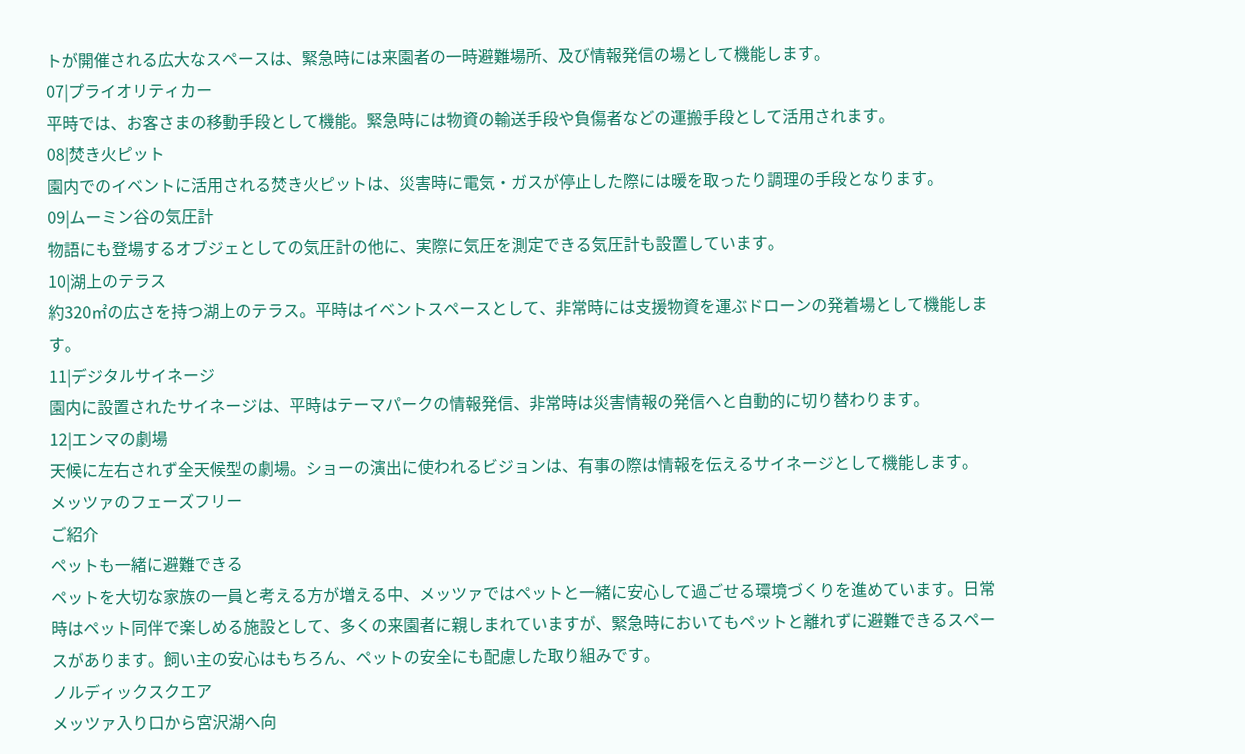トが開催される広大なスペースは、緊急時には来園者の一時避難場所、及び情報発信の場として機能します。
07|プライオリティカー
平時では、お客さまの移動手段として機能。緊急時には物資の輸送手段や負傷者などの運搬手段として活用されます。
08|焚き火ピット
園内でのイベントに活用される焚き火ピットは、災害時に電気・ガスが停止した際には暖を取ったり調理の手段となります。
09|ムーミン谷の気圧計
物語にも登場するオブジェとしての気圧計の他に、実際に気圧を測定できる気圧計も設置しています。
10|湖上のテラス
約320㎡の広さを持つ湖上のテラス。平時はイベントスペースとして、非常時には支援物資を運ぶドローンの発着場として機能します。
11|デジタルサイネージ
園内に設置されたサイネージは、平時はテーマパークの情報発信、非常時は災害情報の発信へと自動的に切り替わります。
12|エンマの劇場
天候に左右されず全天候型の劇場。ショーの演出に使われるビジョンは、有事の際は情報を伝えるサイネージとして機能します。
メッツァのフェーズフリー
ご紹介
ペットも一緒に避難できる
ペットを大切な家族の一員と考える方が増える中、メッツァではペットと一緒に安心して過ごせる環境づくりを進めています。日常時はペット同伴で楽しめる施設として、多くの来園者に親しまれていますが、緊急時においてもペットと離れずに避難できるスペースがあります。飼い主の安心はもちろん、ペットの安全にも配慮した取り組みです。
ノルディックスクエア
メッツァ入り口から宮沢湖へ向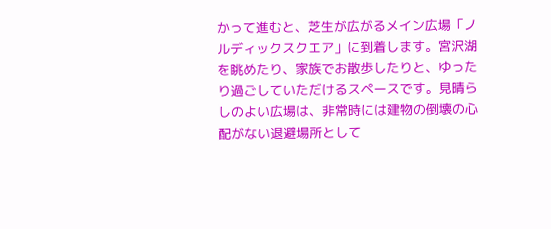かって進むと、芝生が広がるメイン広場「ノルディックスクエア」に到着します。宮沢湖を眺めたり、家族でお散歩したりと、ゆったり過ごしていただけるスペースです。見晴らしのよい広場は、非常時には建物の倒壊の心配がない退避場所として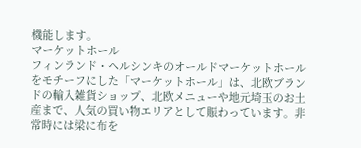機能します。
マーケットホール
フィンランド・ヘルシンキのオールドマーケットホールをモチーフにした「マーケットホール」は、北欧ブランドの輸入雑貨ショップ、北欧メニューや地元埼玉のお土産まで、人気の買い物エリアとして賑わっています。非常時には梁に布を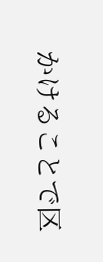かけることで区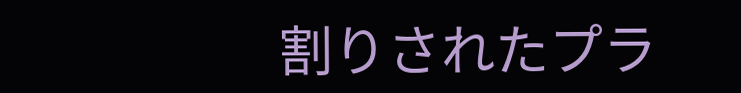割りされたプラ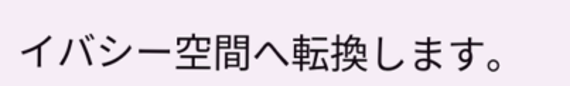イバシー空間へ転換します。